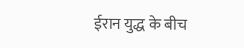ईरान युद्ध के बीच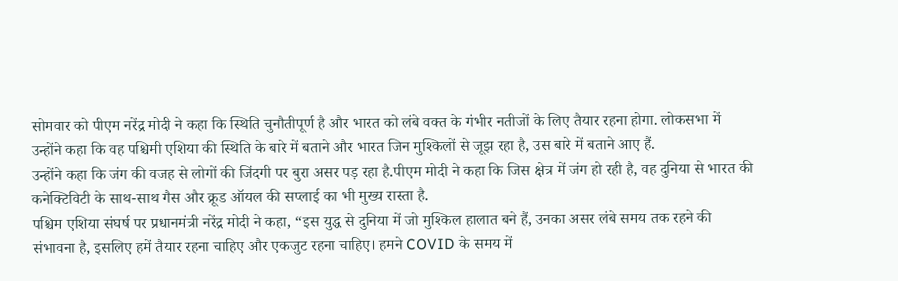सोमवार को पीएम नरेंद्र मोदी ने कहा कि स्थिति चुनौतीपूर्ण है और भारत को लंबे वक्त के गंभीर नतीजों के लिए तैयार रहना होगा. लोकसभा में उन्होंने कहा कि वह पश्चिमी एशिया की स्थिति के बारे में बताने और भारत जिन मुश्किलों से जूझ रहा है, उस बारे में बताने आए हैं.
उन्होंने कहा कि जंग की वजह से लोगों की जिंदगी पर बुरा असर पड़ रहा है.पीएम मोदी ने कहा कि जिस क्षेत्र में जंग हो रही है, वह दुनिया से भारत की कनेक्टिविटी के साथ-साथ गैस और क्रूड ऑयल की सप्लाई का भी मुख्य रास्ता है.
पश्चिम एशिया संघर्ष पर प्रधानमंत्री नरेंद्र मोदी ने कहा, “इस युद्ध से दुनिया में जो मुश्किल हालात बने हैं, उनका असर लंबे समय तक रहने की संभावना है, इसलिए हमें तैयार रहना चाहिए और एकजुट रहना चाहिए। हमने COVID के समय में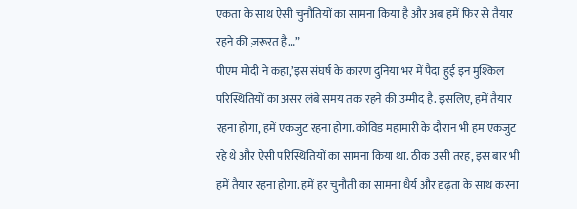एकता के साथ ऐसी चुनौतियों का सामना किया है और अब हमें फिर से तैयार रहने की ज़रूरत है…”
पीएम मोदी ने कहा,’इस संघर्ष के कारण दुनिया भर में पैदा हुई इन मुश्किल परिस्थितियों का असर लंबे समय तक रहने की उम्मीद है. इसलिए, हमें तैयार रहना होगा, हमें एकजुट रहना होगा. कोविड महामारी के दौरान भी हम एकजुट रहे थे और ऐसी परिस्थितियों का सामना किया था. ठीक उसी तरह, इस बार भी हमें तैयार रहना होगा. हमें हर चुनौती का सामना धैर्य और दृढ़ता के साथ करना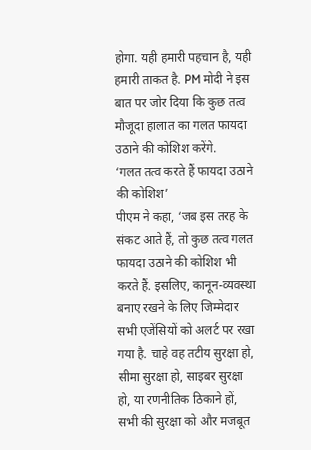होगा. यही हमारी पहचान है, यही हमारी ताकत है. PM मोदी ने इस बात पर जोर दिया कि कुछ तत्व मौजूदा हालात का गलत फायदा उठाने की कोशिश करेंगे.
‘गलत तत्व करते हैं फायदा उठाने की कोशिश’
पीएम ने कहा, ‘जब इस तरह के संकट आते हैं, तो कुछ तत्व गलत फायदा उठाने की कोशिश भी करते हैं. इसलिए, कानून-व्यवस्था बनाए रखने के लिए जिम्मेदार सभी एजेंसियों को अलर्ट पर रखा गया है. चाहे वह तटीय सुरक्षा हो, सीमा सुरक्षा हो, साइबर सुरक्षा हो, या रणनीतिक ठिकाने हों, सभी की सुरक्षा को और मजबूत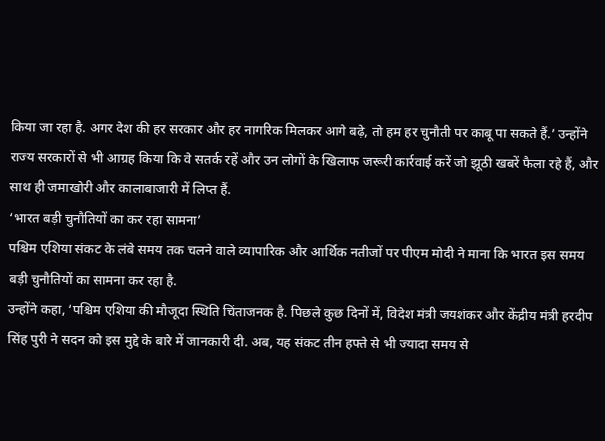किया जा रहा है. अगर देश की हर सरकार और हर नागरिक मिलकर आगे बढ़े, तो हम हर चुनौती पर काबू पा सकते हैं.’ उन्होंने राज्य सरकारों से भी आग्रह किया कि वे सतर्क रहें और उन लोगों के खिलाफ जरूरी कार्रवाई करें जो झूठी खबरें फैला रहे हैं, और साथ ही जमाखोरी और कालाबाजारी में लिप्त हैं.
‘भारत बड़ी चुनौतियों का कर रहा सामना’
पश्चिम एशिया संकट के लंबे समय तक चलने वाले व्यापारिक और आर्थिक नतीजों पर पीएम मोदी ने माना कि भारत इस समय बड़ी चुनौतियों का सामना कर रहा है.
उन्होंने कहा, ‘पश्चिम एशिया की मौजूदा स्थिति चिंताजनक है. पिछले कुछ दिनों में, विदेश मंत्री जयशंकर और केंद्रीय मंत्री हरदीप सिंह पुरी ने सदन को इस मुद्दे के बारे में जानकारी दी. अब, यह संकट तीन हफ्ते से भी ज्यादा समय से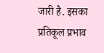जारी है. इसका प्रतिकूल प्रभाव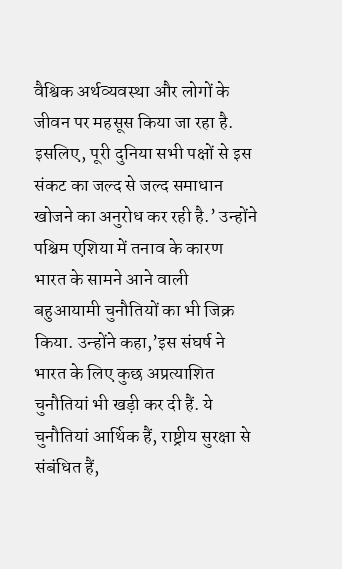वैश्विक अर्थव्यवस्था और लोगों के जीवन पर महसूस किया जा रहा है. इसलिए, पूरी दुनिया सभी पक्षों से इस संकट का जल्द से जल्द समाधान खोजने का अनुरोध कर रही है.’ उन्होंने पश्चिम एशिया में तनाव के कारण भारत के सामने आने वाली बहुआयामी चुनौतियों का भी जिक्र किया. उन्होंने कहा,’इस संघर्ष ने भारत के लिए कुछ अप्रत्याशित चुनौतियां भी खड़ी कर दी हैं. ये चुनौतियां आर्थिक हैं, राष्ट्रीय सुरक्षा से संबंधित हैं,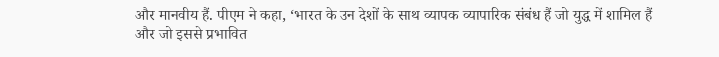और मानवीय हैं. पीएम ने कहा, ‘भारत के उन देशों के साथ व्यापक व्यापारिक संबंध हैं जो युद्ध में शामिल हैं और जो इससे प्रभावित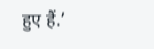हुए हैं.’